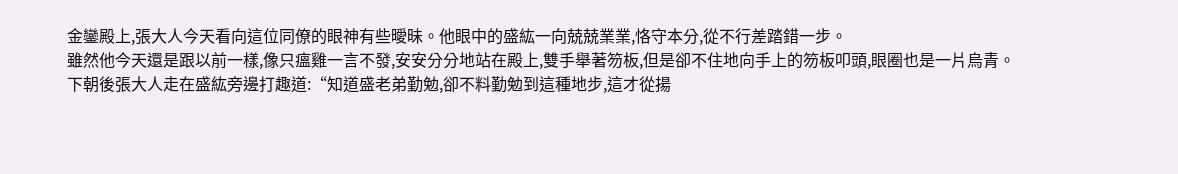金鑾殿上,張大人今天看向這位同僚的眼神有些曖昧。他眼中的盛紘一向兢兢業業,恪守本分,從不行差踏錯一步。
雖然他今天還是跟以前一樣,像只瘟雞一言不發,安安分分地站在殿上,雙手舉著笏板,但是卻不住地向手上的笏板叩頭,眼圈也是一片烏青。
下朝後張大人走在盛紘旁邊打趣道:“知道盛老弟勤勉,卻不料勤勉到這種地步,這才從揚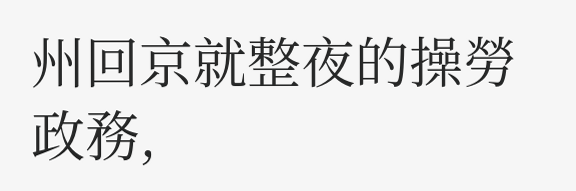州回京就整夜的操勞政務,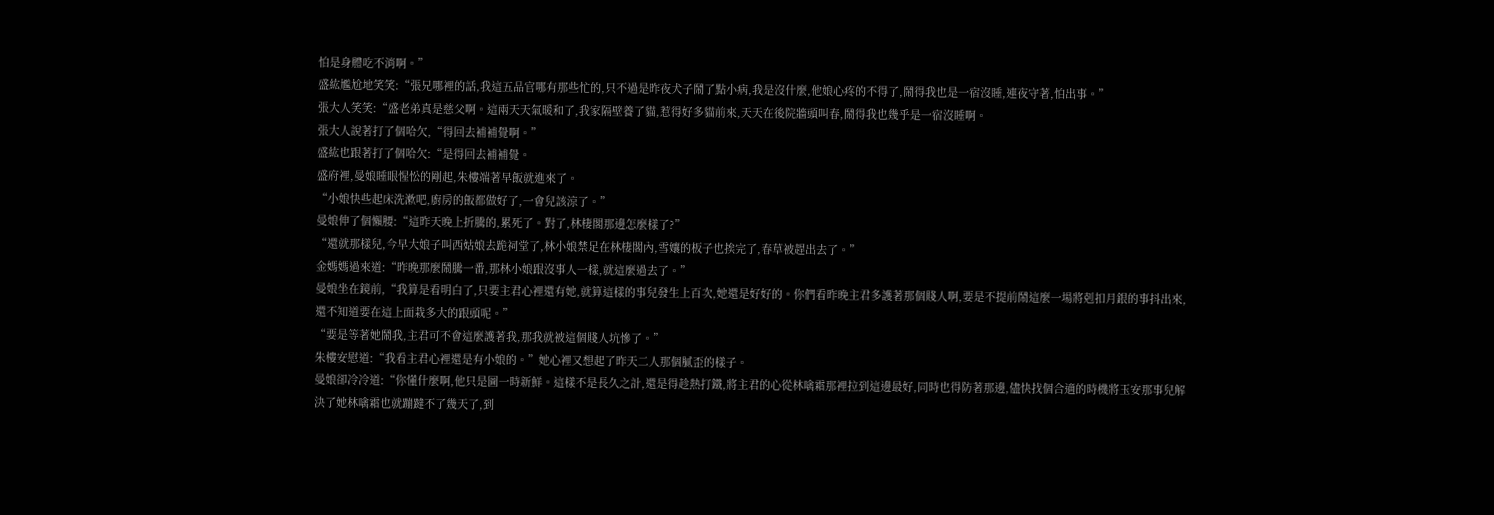怕是身體吃不消啊。”
盛紘尷尬地笑笑:“張兄哪裡的話,我這五品官哪有那些忙的,只不過是昨夜犬子鬧了點小病,我是沒什麼,他娘心疼的不得了,鬧得我也是一宿沒睡,連夜守著,怕出事。”
張大人笑笑:“盛老弟真是慈父啊。這兩天天氣暖和了,我家隔壁養了貓,惹得好多貓前來,天天在後院牆頭叫春,鬧得我也幾乎是一宿沒睡啊。
張大人說著打了個哈欠,“得回去補補覺啊。”
盛紘也跟著打了個哈欠:“是得回去補補覺。
盛府裡,曼娘睡眼惺忪的剛起,朱樓端著早飯就進來了。
“小娘快些起床洗漱吧,廚房的飯都做好了,一會兒該涼了。”
曼娘伸了個懶腰:“這昨天晚上折騰的,累死了。對了,林棲閣那邊怎麼樣了?”
“還就那樣兒,今早大娘子叫西姑娘去跪祠堂了,林小娘禁足在林棲閣內,雪孃的板子也挨完了,春草被趕出去了。”
金媽媽過來道:“昨晚那麼鬧騰一番,那林小娘跟沒事人一樣,就這麼過去了。”
曼娘坐在鏡前,“我算是看明白了,只要主君心裡還有她,就算這樣的事兒發生上百次,她還是好好的。你們看昨晚主君多護著那個賤人啊,要是不提前鬧這麼一場將剋扣月銀的事抖出來,還不知道要在這上面栽多大的跟頭呢。”
“要是等著她鬧我,主君可不會這麼護著我,那我就被這個賤人坑慘了。”
朱樓安慰道:“我看主君心裡還是有小娘的。”她心裡又想起了昨天二人那個膩歪的樣子。
曼娘卻冷冷道:“你懂什麼啊,他只是圖一時新鮮。這樣不是長久之計,還是得趁熱打鐵,將主君的心從林噙霜那裡拉到這邊最好,同時也得防著那邊,儘快找個合適的時機將玉安那事兒解決了她林噙霜也就蹦躂不了幾天了,到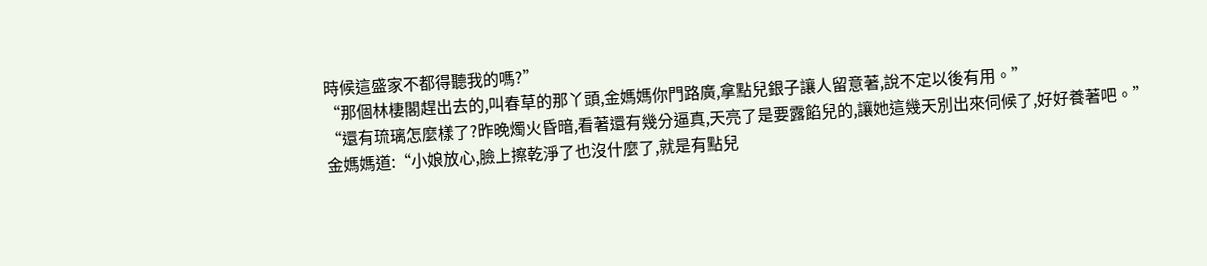時候這盛家不都得聽我的嗎?”
“那個林棲閣趕出去的,叫春草的那丫頭,金媽媽你門路廣,拿點兒銀子讓人留意著,說不定以後有用。”
“還有琉璃怎麼樣了?昨晚燭火昏暗,看著還有幾分逼真,天亮了是要露餡兒的,讓她這幾天別出來伺候了,好好養著吧。”
金媽媽道:“小娘放心,臉上擦乾淨了也沒什麼了,就是有點兒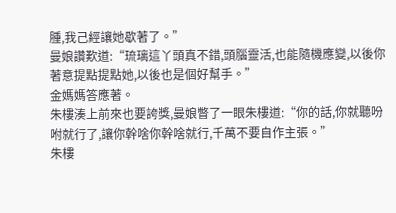腫,我己經讓她歇著了。”
曼娘讚歎道:“琉璃這丫頭真不錯,頭腦靈活,也能隨機應變,以後你著意提點提點她,以後也是個好幫手。”
金媽媽答應著。
朱樓湊上前來也要誇獎,曼娘瞥了一眼朱樓道:“你的話,你就聽吩咐就行了,讓你幹啥你幹啥就行,千萬不要自作主張。”
朱樓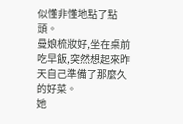似懂非懂地點了點頭。
曼娘梳妝好,坐在桌前吃早飯,突然想起來昨天自己準備了那麼久的好菜。
她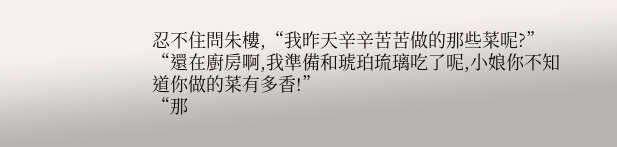忍不住問朱樓,“我昨天辛辛苦苦做的那些菜呢?”
“還在廚房啊,我準備和琥珀琉璃吃了呢,小娘你不知道你做的菜有多香!”
“那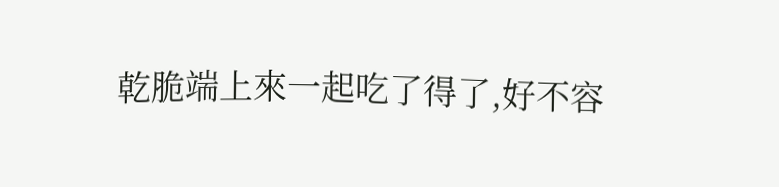乾脆端上來一起吃了得了,好不容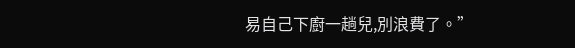易自己下廚一趟兒,別浪費了。”